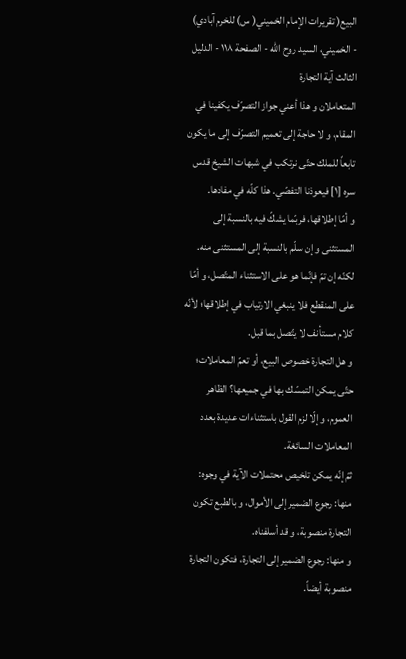البيع( تقريرات الإمام الخميني( س) للخرم آبادي) - الخميني، السيد روح الله - الصفحة ١١٨ - الدليل الثالث آية التجارة
المتعاملان و هذا أعني جواز التصرّف يكفينا في المقام، و لا حاجة إلى تعميم التصرّف إلى ما يكون تابعاً للملك حتّى نرتكب في شبهات الشيخ قدس سره [١] فيعوذنا التفصّي. هذا كلّه في مفادها.
و أمّا إطلاقها، فربّما يشكّ فيه بالنسبة إلى المستثنى و إن سلّم بالنسبة إلى المستثنى منه. لكنّه إن تمّ فإنّما هو على الاستثناء المتّصل، و أمّا على المنقطع فلا ينبغي الارتياب في إطلاقها؛ لأنّه كلام مستأنف لا يتّصل بما قبل.
و هل التجارة خصوص البيع، أو تعمّ المعاملات؛ حتّى يمكن التمسّك بها في جميعها؟ الظاهر العموم، و إلّا لزم القول باستثناءات عديدة بعدد المعاملات السائغة.
ثمّ إنّه يمكن تلخيص محتملات الآية في وجوه:
منها: رجوع الضمير إلى الأموال، و بالطبع تكون التجارة منصوبة، و قد أسلفناه.
و منها: رجوع الضمير إلى التجارة، فتكون التجارة منصوبة أيضاً.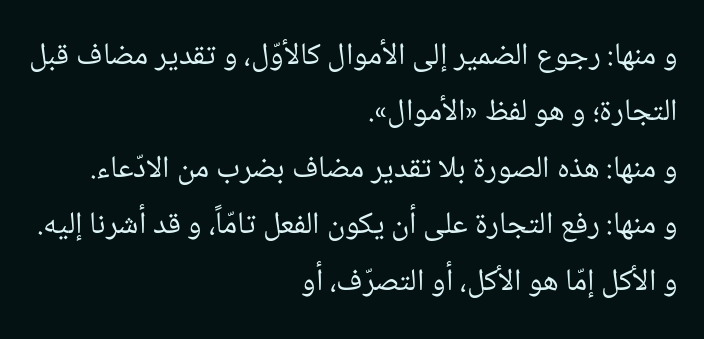و منها: رجوع الضمير إلى الأموال كالأوّل، و تقدير مضاف قبل التجارة؛ و هو لفظ «الأموال».
و منها: هذه الصورة بلا تقدير مضاف بضرب من الادّعاء.
و منها: رفع التجارة على أن يكون الفعل تامّاً، و قد أشرنا إليه.
و الأكل إمّا هو الأكل، أو التصرّف، أو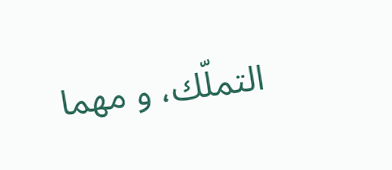التملّك، و مهما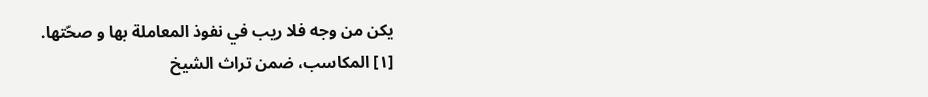يكن من وجه فلا ريب في نفوذ المعاملة بها و صحّتها.
[١] المكاسب، ضمن تراث الشيخ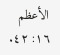الأعظم ١٦: ٤٢.